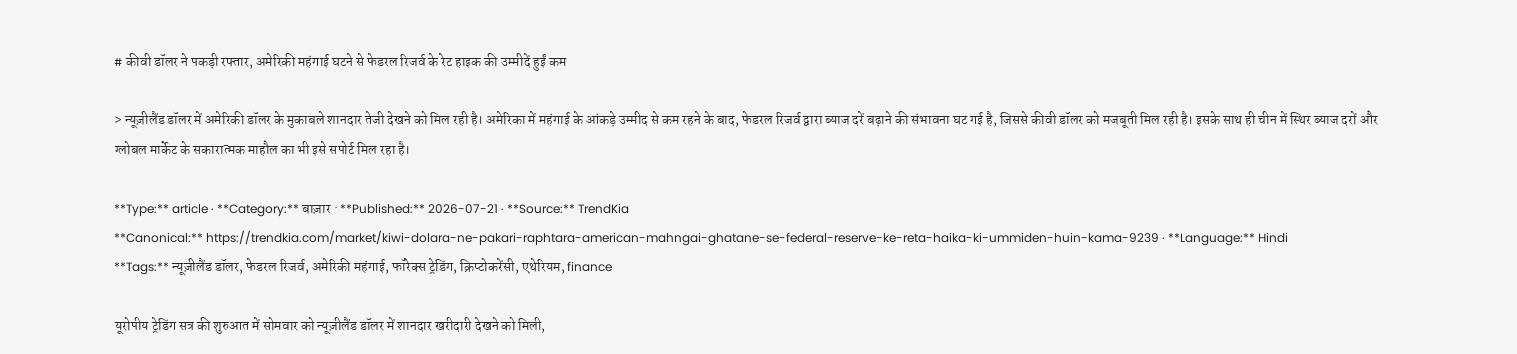# कीवी डॉलर ने पकड़ी रफ्तार, अमेरिकी महंगाई घटने से फेडरल रिजर्व के रेट हाइक की उम्मीदें हुईं कम

> न्यूज़ीलैंड डॉलर में अमेरिकी डॉलर के मुकाबले शानदार तेजी देखने को मिल रही है। अमेरिका में महंगाई के आंकड़े उम्मीद से कम रहने के बाद, फेडरल रिजर्व द्वारा ब्याज दरें बढ़ाने की संभावना घट गई है, जिससे कीवी डॉलर को मजबूती मिल रही है। इसके साथ ही चीन में स्थिर ब्याज दरों और ग्लोबल मार्केट के सकारात्मक माहौल का भी इसे सपोर्ट मिल रहा है।

**Type:** article · **Category:** बाज़ार · **Published:** 2026-07-21 · **Source:** TrendKia
**Canonical:** https://trendkia.com/market/kiwi-dolara-ne-pakari-raphtara-american-mahngai-ghatane-se-federal-reserve-ke-reta-haika-ki-ummiden-huin-kama-9239 · **Language:** Hindi
**Tags:** न्यूज़ीलैंड डॉलर, फेडरल रिजर्व, अमेरिकी महंगाई, फॉरेक्स ट्रेडिंग, क्रिप्टोकरेंसी, एथेरियम, finance

यूरोपीय ट्रेडिंग सत्र की शुरुआत में सोमवार को न्यूज़ीलैंड डॉलर में शानदार खरीदारी देखने को मिली,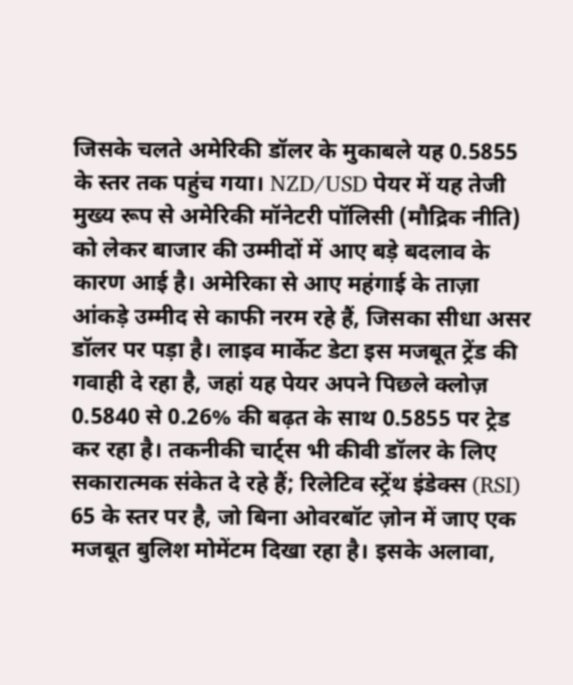जिसके चलते अमेरिकी डॉलर के मुकाबले यह 0.5855 के स्तर तक पहुंच गया। NZD/USD पेयर में यह तेजी मुख्य रूप से अमेरिकी मॉनेटरी पॉलिसी (मौद्रिक नीति) को लेकर बाजार की उम्मीदों में आए बड़े बदलाव के कारण आई है। अमेरिका से आए महंगाई के ताज़ा आंकड़े उम्मीद से काफी नरम रहे हैं, जिसका सीधा असर डॉलर पर पड़ा है। लाइव मार्केट डेटा इस मजबूत ट्रेंड की गवाही दे रहा है, जहां यह पेयर अपने पिछले क्लोज़ 0.5840 से 0.26% की बढ़त के साथ 0.5855 पर ट्रेड कर रहा है। तकनीकी चार्ट्स भी कीवी डॉलर के लिए सकारात्मक संकेत दे रहे हैं; रिलेटिव स्ट्रेंथ इंडेक्स (RSI) 65 के स्तर पर है, जो बिना ओवरबॉट ज़ोन में जाए एक मजबूत बुलिश मोमेंटम दिखा रहा है। इसके अलावा,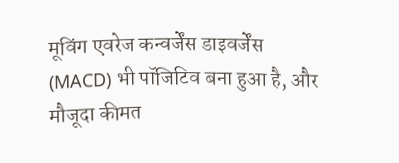मूविंग एवरेज कन्वर्जेंस डाइवर्जेंस (MACD) भी पॉजिटिव बना हुआ है, और मौजूदा कीमत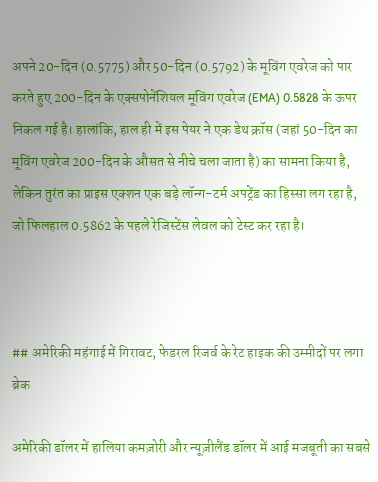अपने 20-दिन (0.5775) और 50-दिन (0.5792) के मूविंग एवरेज को पार करते हुए 200-दिन के एक्सपोनेंशियल मूविंग एवरेज (EMA) 0.5828 के ऊपर निकल गई है। हालांकि, हाल ही में इस पेयर ने एक डेथ क्रॉस (जहां 50-दिन का मूविंग एवरेज 200-दिन के औसत से नीचे चला जाता है) का सामना किया है, लेकिन तुरंत का प्राइस एक्शन एक बड़े लॉन्ग-टर्म अपट्रेंड का हिस्सा लग रहा है, जो फिलहाल 0.5862 के पहले रेजिस्टेंस लेवल को टेस्ट कर रहा है।



## अमेरिकी महंगाई में गिरावट, फेडरल रिजर्व के रेट हाइक की उम्मीदों पर लगा ब्रेक

अमेरिकी डॉलर में हालिया कमज़ोरी और न्यूज़ीलैंड डॉलर में आई मजबूती का सबसे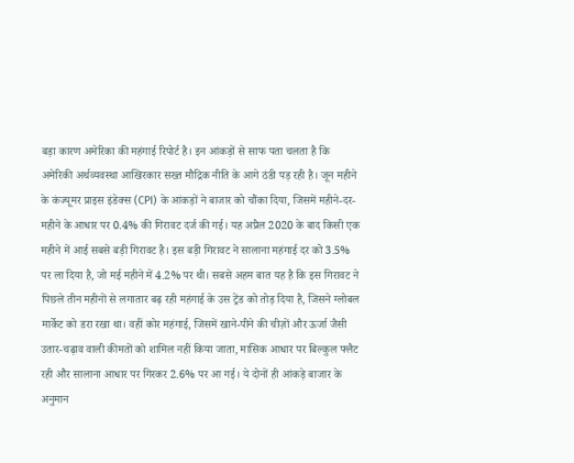बड़ा कारण अमेरिका की महंगाई रिपोर्ट है। इन आंकड़ों से साफ पता चलता है कि अमेरिकी अर्थव्यवस्था आखिरकार सख्त मौद्रिक नीति के आगे ठंडी पड़ रही है। जून महीने के कंज्यूमर प्राइस इंडेक्स (CPI) के आंकड़ों ने बाजार को चौंका दिया, जिसमें महीने-दर-महीने के आधार पर 0.4% की गिरावट दर्ज की गई। यह अप्रैल 2020 के बाद किसी एक महीने में आई सबसे बड़ी गिरावट है। इस बड़ी गिरावट ने सालाना महंगाई दर को 3.5% पर ला दिया है, जो मई महीने में 4.2% पर थी। सबसे अहम बात यह है कि इस गिरावट ने पिछले तीन महीनों से लगातार बढ़ रही महंगाई के उस ट्रेंड को तोड़ दिया है, जिसने ग्लोबल मार्केट को डरा रखा था। वहीं कोर महंगाई, जिसमें खाने-पीने की चीज़ों और ऊर्जा जैसी उतार-चढ़ाव वाली कीमतों को शामिल नहीं किया जाता, मासिक आधार पर बिल्कुल फ्लैट रही और सालाना आधार पर गिरकर 2.6% पर आ गई। ये दोनों ही आंकड़े बाजार के अनुमान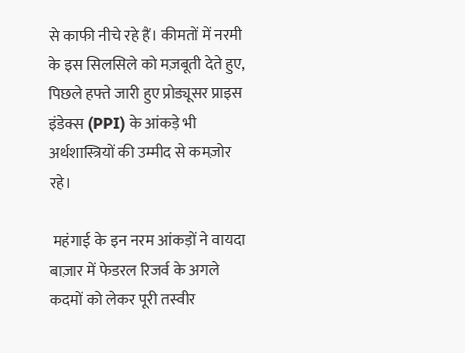से काफी नीचे रहे हैं। कीमतों में नरमी के इस सिलसिले को मज़बूती देते हुए, पिछले हफ्ते जारी हुए प्रोड्यूसर प्राइस इंडेक्स (PPI) के आंकड़े भी अर्थशास्त्रियों की उम्मीद से कमज़ोर रहे।

 महंगाई के इन नरम आंकड़ों ने वायदा बाज़ार में फेडरल रिजर्व के अगले कदमों को लेकर पूरी तस्वीर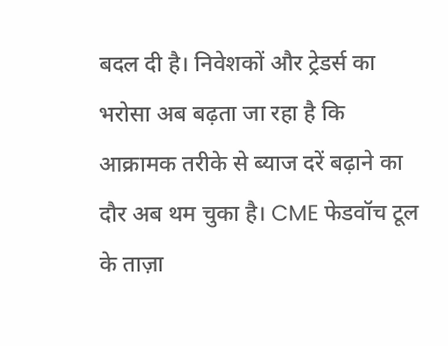बदल दी है। निवेशकों और ट्रेडर्स का भरोसा अब बढ़ता जा रहा है कि आक्रामक तरीके से ब्याज दरें बढ़ाने का दौर अब थम चुका है। CME फेडवॉच टूल के ताज़ा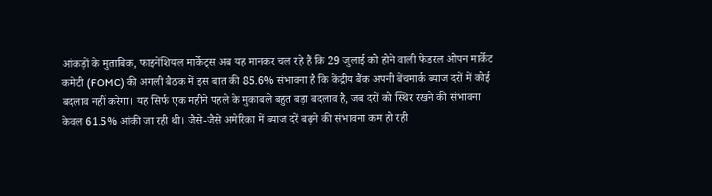आंकड़ों के मुताबिक, फाइनेंशियल मार्केट्स अब यह मानकर चल रहे हैं कि 29 जुलाई को होने वाली फेडरल ओपन मार्केट कमेटी (FOMC) की अगली बैठक में इस बात की 85.6% संभावना है कि केंद्रीय बैंक अपनी बेंचमार्क ब्याज दरों में कोई बदलाव नहीं करेगा। यह सिर्फ एक महीने पहले के मुकाबले बहुत बड़ा बदलाव है, जब दरों को स्थिर रखने की संभावना केवल 61.5% आंकी जा रही थी। जैसे-जैसे अमेरिका में ब्याज दरें बढ़ने की संभावना कम हो रही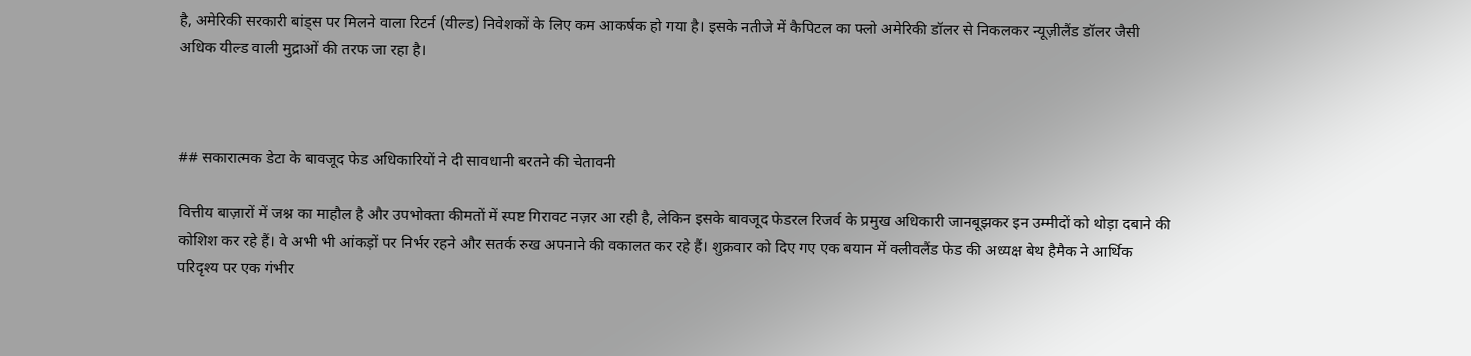है, अमेरिकी सरकारी बांड्स पर मिलने वाला रिटर्न (यील्ड) निवेशकों के लिए कम आकर्षक हो गया है। इसके नतीजे में कैपिटल का फ्लो अमेरिकी डॉलर से निकलकर न्यूज़ीलैंड डॉलर जैसी अधिक यील्ड वाली मुद्राओं की तरफ जा रहा है।



## सकारात्मक डेटा के बावजूद फेड अधिकारियों ने दी सावधानी बरतने की चेतावनी

वित्तीय बाज़ारों में जश्न का माहौल है और उपभोक्ता कीमतों में स्पष्ट गिरावट नज़र आ रही है, लेकिन इसके बावजूद फेडरल रिजर्व के प्रमुख अधिकारी जानबूझकर इन उम्मीदों को थोड़ा दबाने की कोशिश कर रहे हैं। वे अभी भी आंकड़ों पर निर्भर रहने और सतर्क रुख अपनाने की वकालत कर रहे हैं। शुक्रवार को दिए गए एक बयान में क्लीवलैंड फेड की अध्यक्ष बेथ हैमैक ने आर्थिक परिदृश्य पर एक गंभीर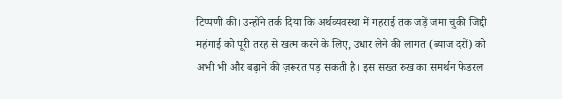टिप्पणी की। उन्होंने तर्क दिया कि अर्थव्यवस्था में गहराई तक जड़ें जमा चुकी जिद्दी महंगाई को पूरी तरह से खत्म करने के लिए, उधार लेने की लागत (ब्याज दरों) को अभी भी और बढ़ाने की ज़रूरत पड़ सकती है। इस सख्त रुख का समर्थन फेडरल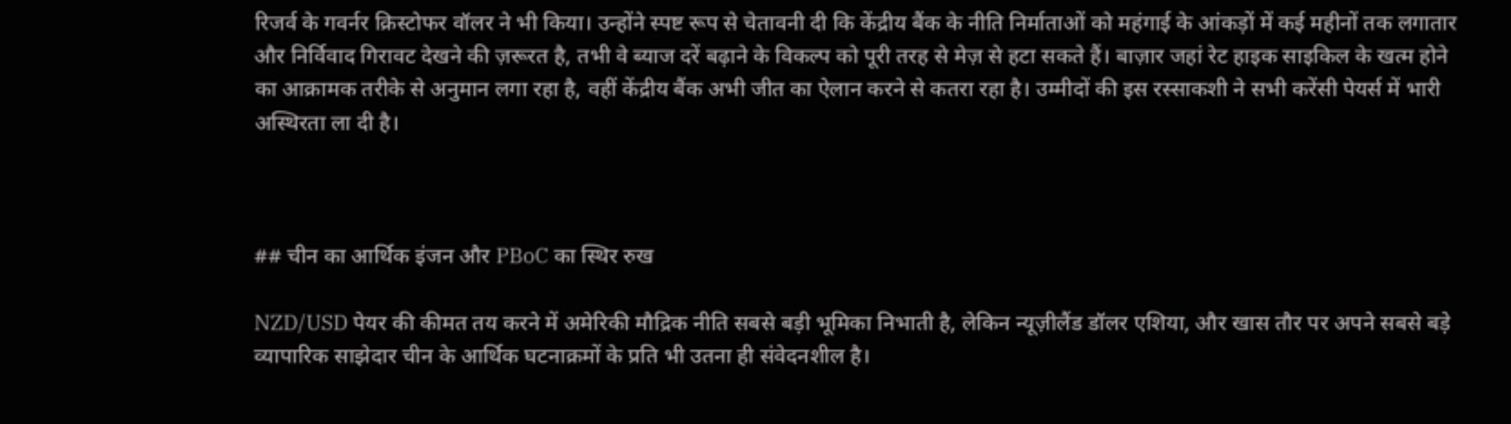रिजर्व के गवर्नर क्रिस्टोफर वॉलर ने भी किया। उन्होंने स्पष्ट रूप से चेतावनी दी कि केंद्रीय बैंक के नीति निर्माताओं को महंगाई के आंकड़ों में कई महीनों तक लगातार और निर्विवाद गिरावट देखने की ज़रूरत है, तभी वे ब्याज दरें बढ़ाने के विकल्प को पूरी तरह से मेज़ से हटा सकते हैं। बाज़ार जहां रेट हाइक साइकिल के खत्म होने का आक्रामक तरीके से अनुमान लगा रहा है, वहीं केंद्रीय बैंक अभी जीत का ऐलान करने से कतरा रहा है। उम्मीदों की इस रस्साकशी ने सभी करेंसी पेयर्स में भारी अस्थिरता ला दी है।



## चीन का आर्थिक इंजन और PBoC का स्थिर रुख

NZD/USD पेयर की कीमत तय करने में अमेरिकी मौद्रिक नीति सबसे बड़ी भूमिका निभाती है, लेकिन न्यूज़ीलैंड डॉलर एशिया, और खास तौर पर अपने सबसे बड़े व्यापारिक साझेदार चीन के आर्थिक घटनाक्रमों के प्रति भी उतना ही संवेदनशील है।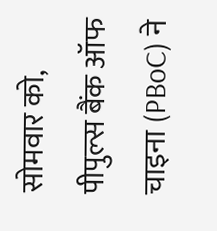सोमवार को, पीपुल्स बैंक ऑफ चाइना (PBoC) ने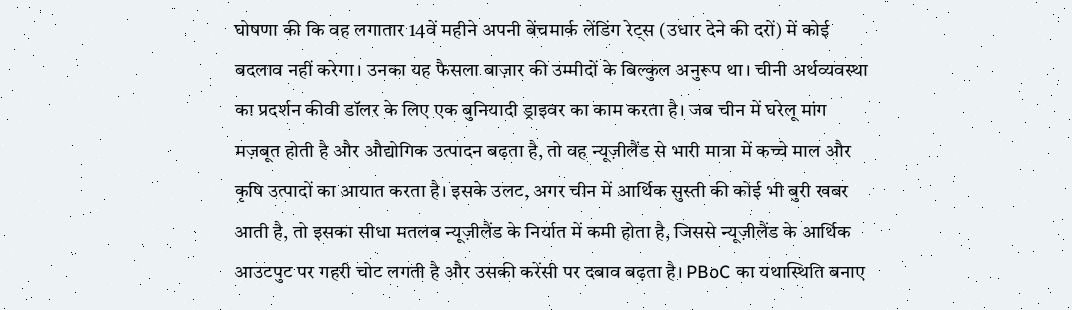घोषणा की कि वह लगातार 14वें महीने अपनी बेंचमार्क लेंडिंग रेट्स (उधार देने की दरों) में कोई बदलाव नहीं करेगा। उनका यह फैसला बाज़ार की उम्मीदों के बिल्कुल अनुरूप था। चीनी अर्थव्यवस्था का प्रदर्शन कीवी डॉलर के लिए एक बुनियादी ड्राइवर का काम करता है। जब चीन में घरेलू मांग मज़बूत होती है और औद्योगिक उत्पादन बढ़ता है, तो वह न्यूज़ीलैंड से भारी मात्रा में कच्चे माल और कृषि उत्पादों का आयात करता है। इसके उलट, अगर चीन में आर्थिक सुस्ती की कोई भी बुरी खबर आती है, तो इसका सीधा मतलब न्यूज़ीलैंड के निर्यात में कमी होता है, जिससे न्यूज़ीलैंड के आर्थिक आउटपुट पर गहरी चोट लगती है और उसकी करेंसी पर दबाव बढ़ता है। PBoC का यथास्थिति बनाए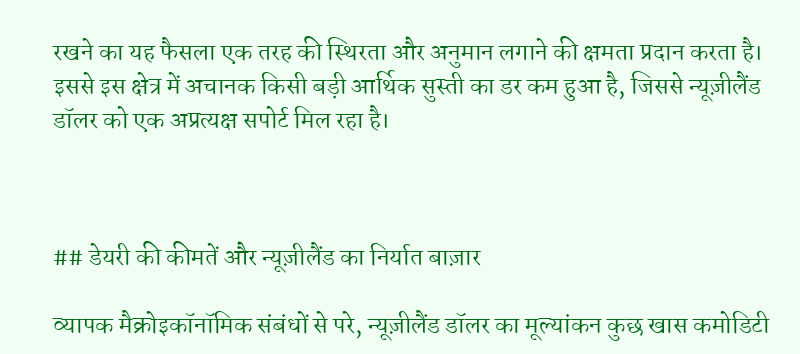रखने का यह फैसला एक तरह की स्थिरता और अनुमान लगाने की क्षमता प्रदान करता है। इससे इस क्षेत्र में अचानक किसी बड़ी आर्थिक सुस्ती का डर कम हुआ है, जिससे न्यूज़ीलैंड डॉलर को एक अप्रत्यक्ष सपोर्ट मिल रहा है।



## डेयरी की कीमतें और न्यूज़ीलैंड का निर्यात बाज़ार

व्यापक मैक्रोइकॉनॉमिक संबंधों से परे, न्यूज़ीलैंड डॉलर का मूल्यांकन कुछ खास कमोडिटी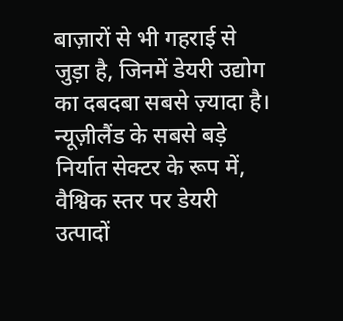बाज़ारों से भी गहराई से जुड़ा है, जिनमें डेयरी उद्योग का दबदबा सबसे ज़्यादा है। न्यूज़ीलैंड के सबसे बड़े निर्यात सेक्टर के रूप में, वैश्विक स्तर पर डेयरी उत्पादों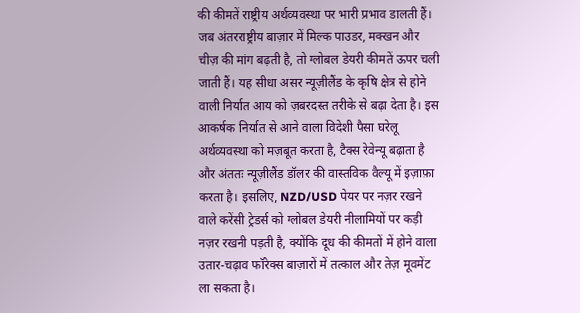की कीमतें राष्ट्रीय अर्थव्यवस्था पर भारी प्रभाव डालती हैं। जब अंतरराष्ट्रीय बाज़ार में मिल्क पाउडर, मक्खन और चीज़ की मांग बढ़ती है, तो ग्लोबल डेयरी कीमतें ऊपर चली जाती हैं। यह सीधा असर न्यूज़ीलैंड के कृषि क्षेत्र से होने वाली निर्यात आय को ज़बरदस्त तरीके से बढ़ा देता है। इस आकर्षक निर्यात से आने वाला विदेशी पैसा घरेलू अर्थव्यवस्था को मज़बूत करता है, टैक्स रेवेन्यू बढ़ाता है और अंततः न्यूज़ीलैंड डॉलर की वास्तविक वैल्यू में इज़ाफ़ा करता है। इसलिए, NZD/USD पेयर पर नज़र रखने वाले करेंसी ट्रेडर्स को ग्लोबल डेयरी नीलामियों पर कड़ी नज़र रखनी पड़ती है, क्योंकि दूध की कीमतों में होने वाला उतार-चढ़ाव फॉरेक्स बाज़ारों में तत्काल और तेज़ मूवमेंट ला सकता है।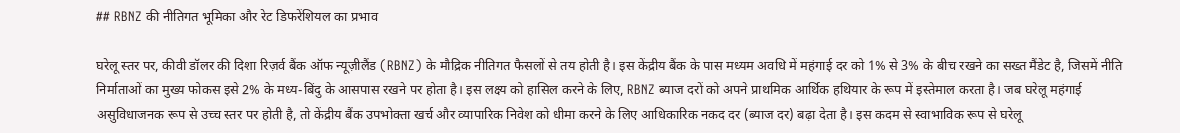## RBNZ की नीतिगत भूमिका और रेट डिफरेंशियल का प्रभाव

घरेलू स्तर पर, कीवी डॉलर की दिशा रिज़र्व बैंक ऑफ न्यूज़ीलैंड (RBNZ) के मौद्रिक नीतिगत फैसलों से तय होती है। इस केंद्रीय बैंक के पास मध्यम अवधि में महंगाई दर को 1% से 3% के बीच रखने का सख्त मैंडेट है, जिसमें नीति निर्माताओं का मुख्य फोकस इसे 2% के मध्य-बिंदु के आसपास रखने पर होता है। इस लक्ष्य को हासिल करने के लिए, RBNZ ब्याज दरों को अपने प्राथमिक आर्थिक हथियार के रूप में इस्तेमाल करता है। जब घरेलू महंगाई असुविधाजनक रूप से उच्च स्तर पर होती है, तो केंद्रीय बैंक उपभोक्ता खर्च और व्यापारिक निवेश को धीमा करने के लिए आधिकारिक नकद दर (ब्याज दर) बढ़ा देता है। इस कदम से स्वाभाविक रूप से घरेलू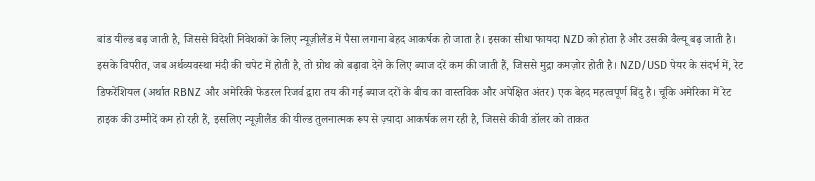बांड यील्ड बढ़ जाती है, जिससे विदेशी निवेशकों के लिए न्यूज़ीलैंड में पैसा लगाना बेहद आकर्षक हो जाता है। इसका सीधा फायदा NZD को होता है और उसकी वैल्यू बढ़ जाती है। इसके विपरीत, जब अर्थव्यवस्था मंदी की चपेट में होती है, तो ग्रोथ को बढ़ावा देने के लिए ब्याज दरें कम की जाती हैं, जिससे मुद्रा कमज़ोर होती है। NZD/USD पेयर के संदर्भ में, रेट डिफरेंशियल (अर्थात RBNZ और अमेरिकी फेडरल रिजर्व द्वारा तय की गई ब्याज दरों के बीच का वास्तविक और अपेक्षित अंतर) एक बेहद महत्वपूर्ण बिंदु है। चूंकि अमेरिका में रेट हाइक की उम्मीदें कम हो रही हैं, इसलिए न्यूज़ीलैंड की यील्ड तुलनात्मक रूप से ज़्यादा आकर्षक लग रही है, जिससे कीवी डॉलर को ताकत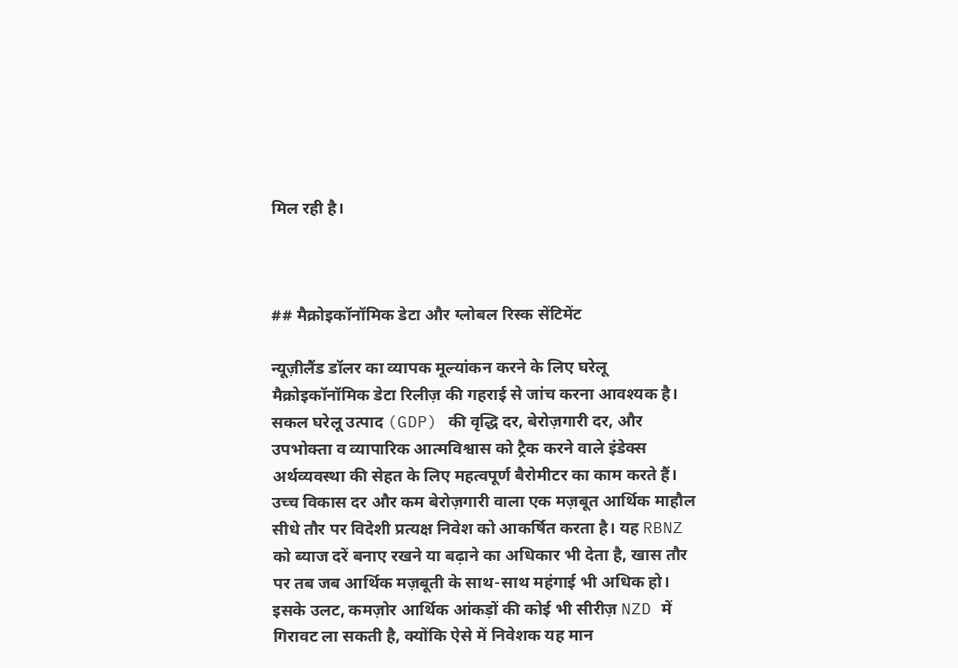मिल रही है।



## मैक्रोइकॉनॉमिक डेटा और ग्लोबल रिस्क सेंटिमेंट

न्यूज़ीलैंड डॉलर का व्यापक मूल्यांकन करने के लिए घरेलू मैक्रोइकॉनॉमिक डेटा रिलीज़ की गहराई से जांच करना आवश्यक है। सकल घरेलू उत्पाद (GDP) की वृद्धि दर, बेरोज़गारी दर, और उपभोक्ता व व्यापारिक आत्मविश्वास को ट्रैक करने वाले इंडेक्स अर्थव्यवस्था की सेहत के लिए महत्वपूर्ण बैरोमीटर का काम करते हैं। उच्च विकास दर और कम बेरोज़गारी वाला एक मज़बूत आर्थिक माहौल सीधे तौर पर विदेशी प्रत्यक्ष निवेश को आकर्षित करता है। यह RBNZ को ब्याज दरें बनाए रखने या बढ़ाने का अधिकार भी देता है, खास तौर पर तब जब आर्थिक मज़बूती के साथ-साथ महंगाई भी अधिक हो। इसके उलट, कमज़ोर आर्थिक आंकड़ों की कोई भी सीरीज़ NZD में गिरावट ला सकती है, क्योंकि ऐसे में निवेशक यह मान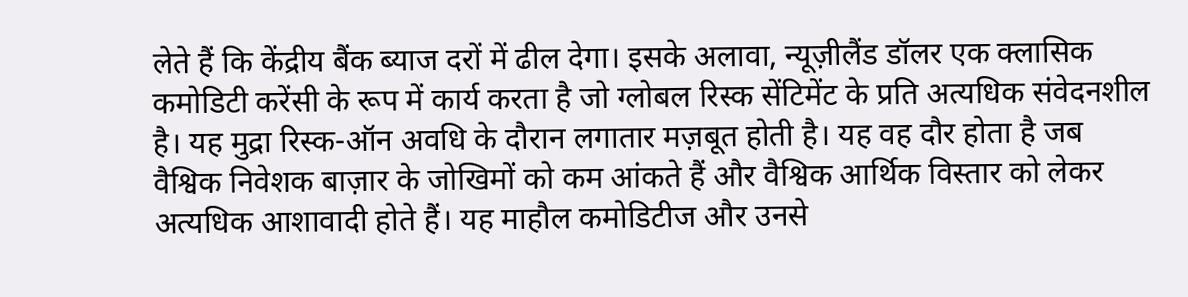लेते हैं कि केंद्रीय बैंक ब्याज दरों में ढील देगा। इसके अलावा, न्यूज़ीलैंड डॉलर एक क्लासिक कमोडिटी करेंसी के रूप में कार्य करता है जो ग्लोबल रिस्क सेंटिमेंट के प्रति अत्यधिक संवेदनशील है। यह मुद्रा रिस्क-ऑन अवधि के दौरान लगातार मज़बूत होती है। यह वह दौर होता है जब वैश्विक निवेशक बाज़ार के जोखिमों को कम आंकते हैं और वैश्विक आर्थिक विस्तार को लेकर अत्यधिक आशावादी होते हैं। यह माहौल कमोडिटीज और उनसे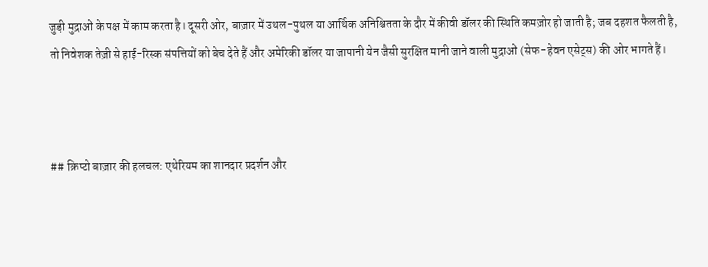जुड़ी मुद्राओं के पक्ष में काम करता है। दूसरी ओर, बाज़ार में उथल-पुथल या आर्थिक अनिश्चितता के दौर में कीवी डॉलर की स्थिति कमज़ोर हो जाती है; जब दहशत फैलती है, तो निवेशक तेज़ी से हाई-रिस्क संपत्तियों को बेच देते हैं और अमेरिकी डॉलर या जापानी येन जैसी सुरक्षित मानी जाने वाली मुद्राओं (सेफ-हेवन एसेट्स) की ओर भागते हैं।



## क्रिप्टो बाज़ार की हलचल: एथेरियम का शानदार प्रदर्शन और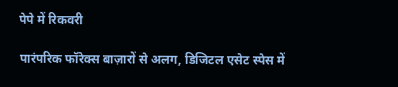पेपे में रिकवरी

पारंपरिक फॉरेक्स बाज़ारों से अलग, डिजिटल एसेट स्पेस में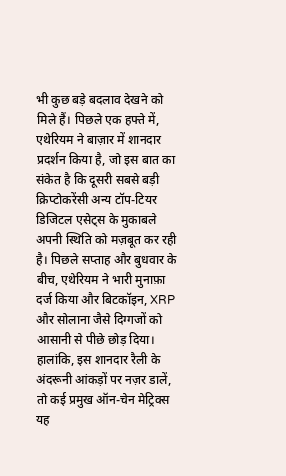भी कुछ बड़े बदलाव देखने को मिले हैं। पिछले एक हफ्ते में, एथेरियम ने बाज़ार में शानदार प्रदर्शन किया है, जो इस बात का संकेत है कि दूसरी सबसे बड़ी क्रिप्टोकरेंसी अन्य टॉप-टियर डिजिटल एसेट्स के मुकाबले अपनी स्थिति को मज़बूत कर रही है। पिछले सप्ताह और बुधवार के बीच, एथेरियम ने भारी मुनाफ़ा दर्ज किया और बिटकॉइन, XRP और सोलाना जैसे दिग्गजों को आसानी से पीछे छोड़ दिया। हालांकि, इस शानदार रैली के अंदरूनी आंकड़ों पर नज़र डालें, तो कई प्रमुख ऑन-चेन मेट्रिक्स यह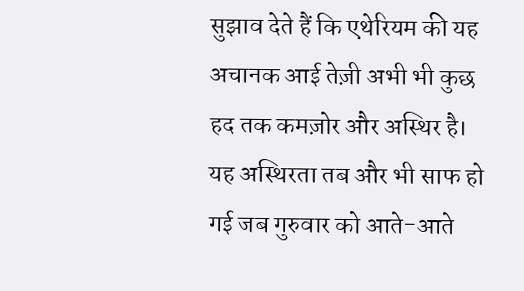सुझाव देते हैं कि एथेरियम की यह अचानक आई तेज़ी अभी भी कुछ हद तक कमज़ोर और अस्थिर है। यह अस्थिरता तब और भी साफ हो गई जब गुरुवार को आते-आते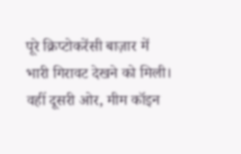पूरे क्रिप्टोकरेंसी बाज़ार में भारी गिरावट देखने को मिली। वहीं दूसरी ओर, मीम कॉइन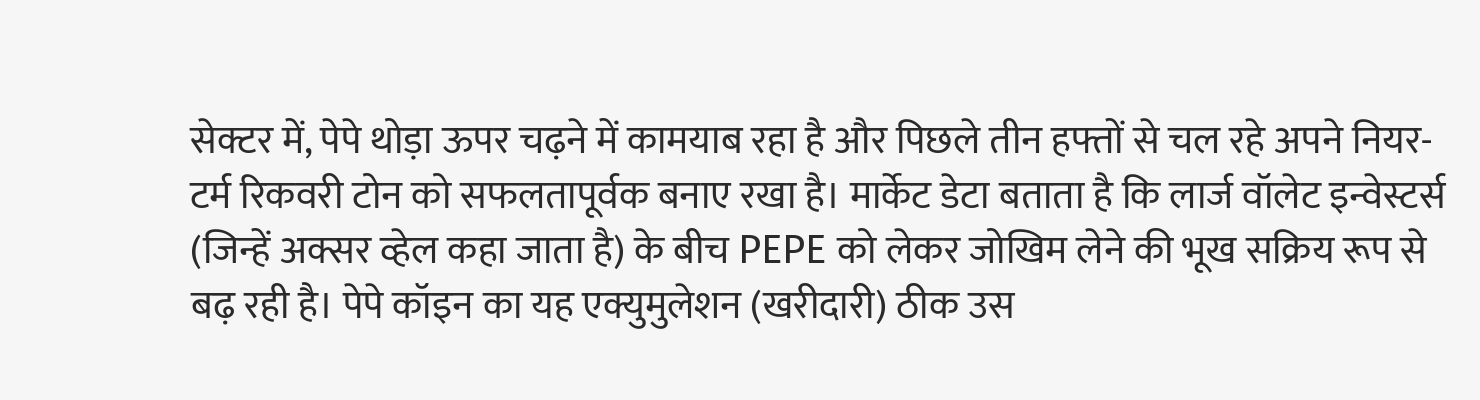सेक्टर में, पेपे थोड़ा ऊपर चढ़ने में कामयाब रहा है और पिछले तीन हफ्तों से चल रहे अपने नियर-टर्म रिकवरी टोन को सफलतापूर्वक बनाए रखा है। मार्केट डेटा बताता है कि लार्ज वॉलेट इन्वेस्टर्स (जिन्हें अक्सर व्हेल कहा जाता है) के बीच PEPE को लेकर जोखिम लेने की भूख सक्रिय रूप से बढ़ रही है। पेपे कॉइन का यह एक्युमुलेशन (खरीदारी) ठीक उस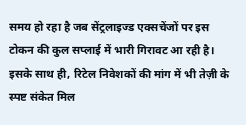समय हो रहा है जब सेंट्रलाइज्ड एक्सचेंजों पर इस टोकन की कुल सप्लाई में भारी गिरावट आ रही है। इसके साथ ही, रिटेल निवेशकों की मांग में भी तेज़ी के स्पष्ट संकेत मिल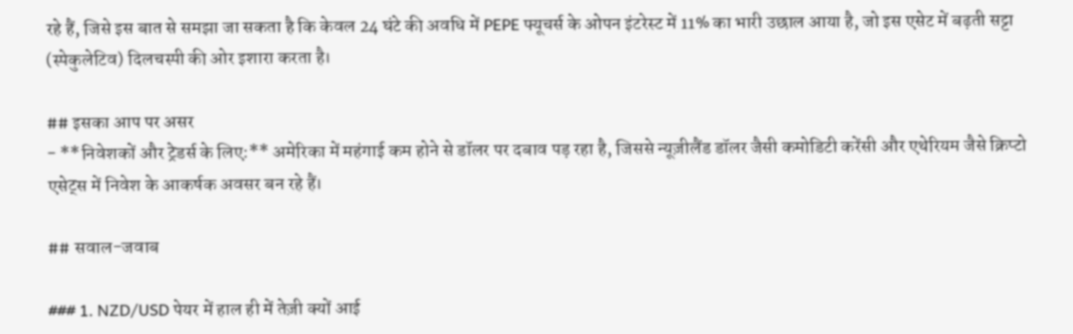रहे हैं, जिसे इस बात से समझा जा सकता है कि केवल 24 घंटे की अवधि में PEPE फ्यूचर्स के ओपन इंटरेस्ट में 11% का भारी उछाल आया है, जो इस एसेट में बढ़ती सट्टा (स्पेकुलेटिव) दिलचस्पी की ओर इशारा करता है।

## इसका आप पर असर
- **निवेशकों और ट्रेडर्स के लिए:** अमेरिका में महंगाई कम होने से डॉलर पर दबाव पड़ रहा है, जिससे न्यूज़ीलैंड डॉलर जैसी कमोडिटी करेंसी और एथेरियम जैसे क्रिप्टो एसेट्स में निवेश के आकर्षक अवसर बन रहे हैं।

## सवाल-जवाब

### 1. NZD/USD पेयर में हाल ही में तेज़ी क्यों आई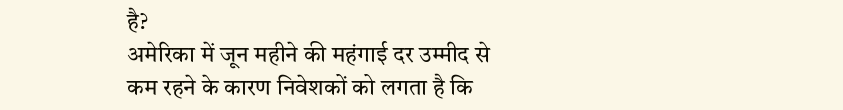है?
अमेरिका में जून महीने की महंगाई दर उम्मीद से कम रहने के कारण निवेशकों को लगता है कि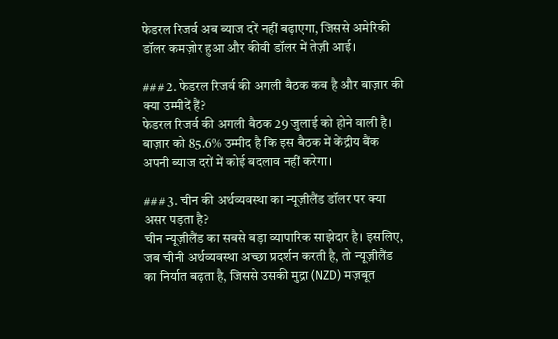फेडरल रिजर्व अब ब्याज दरें नहीं बढ़ाएगा, जिससे अमेरिकी डॉलर कमज़ोर हुआ और कीवी डॉलर में तेज़ी आई।

### 2. फेडरल रिजर्व की अगली बैठक कब है और बाज़ार की क्या उम्मीदें हैं?
फेडरल रिजर्व की अगली बैठक 29 जुलाई को होने वाली है। बाज़ार को 85.6% उम्मीद है कि इस बैठक में केंद्रीय बैंक अपनी ब्याज दरों में कोई बदलाव नहीं करेगा।

### 3. चीन की अर्थव्यवस्था का न्यूज़ीलैंड डॉलर पर क्या असर पड़ता है?
चीन न्यूज़ीलैंड का सबसे बड़ा व्यापारिक साझेदार है। इसलिए, जब चीनी अर्थव्यवस्था अच्छा प्रदर्शन करती है, तो न्यूज़ीलैंड का निर्यात बढ़ता है, जिससे उसकी मुद्रा (NZD) मज़बूत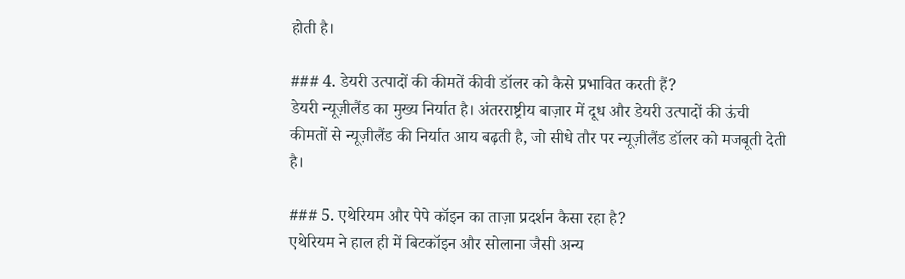होती है।

### 4. डेयरी उत्पादों की कीमतें कीवी डॉलर को कैसे प्रभावित करती हैं?
डेयरी न्यूज़ीलैंड का मुख्य निर्यात है। अंतरराष्ट्रीय बाज़ार में दूध और डेयरी उत्पादों की ऊंची कीमतों से न्यूज़ीलैंड की निर्यात आय बढ़ती है, जो सीधे तौर पर न्यूज़ीलैंड डॉलर को मजबूती देती है।

### 5. एथेरियम और पेपे कॉइन का ताज़ा प्रदर्शन कैसा रहा है?
एथेरियम ने हाल ही में बिटकॉइन और सोलाना जैसी अन्य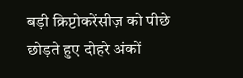बड़ी क्रिप्टोकरेंसीज़ को पीछे छोड़ते हुए दोहरे अंकों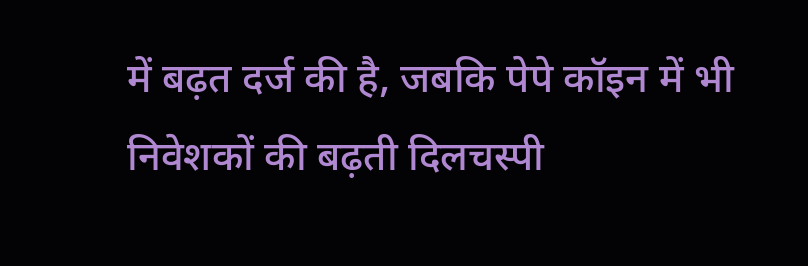में बढ़त दर्ज की है, जबकि पेपे कॉइन में भी निवेशकों की बढ़ती दिलचस्पी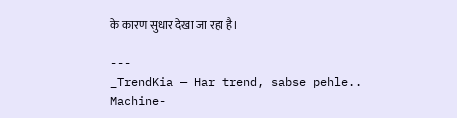के कारण सुधार देखा जा रहा है।

---
_TrendKia — Har trend, sabse pehle.. Machine-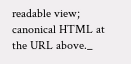readable view; canonical HTML at the URL above._